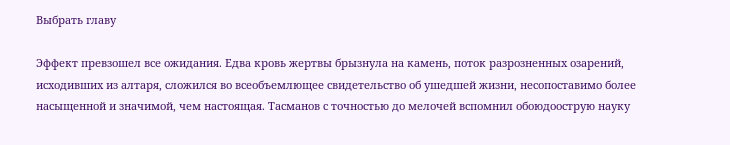Выбрать главу

Эффект превзошел все ожидания. Едва кровь жертвы брызнула на камень, поток разрозненных озарений, исходивших из алтаря, сложился во всеобъемлющее свидетельство об ушедшей жизни, несопоставимо более насыщенной и значимой, чем настоящая. Тасманов с точностью до мелочей вспомнил обоюдоострую науку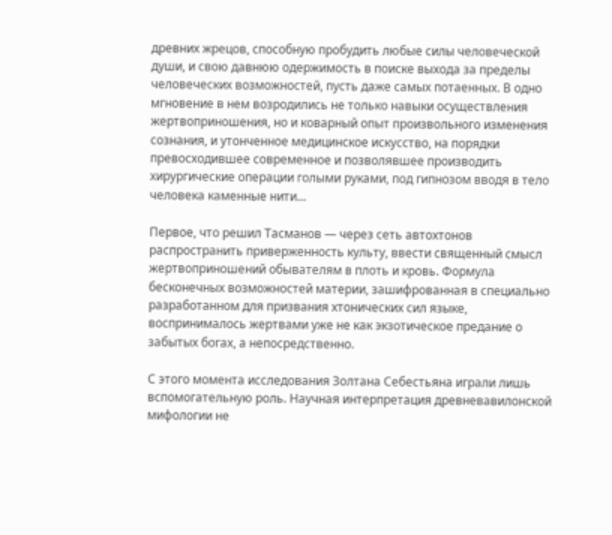древних жрецов, способную пробудить любые силы человеческой души, и свою давнюю одержимость в поиске выхода за пределы человеческих возможностей, пусть даже самых потаенных. В одно мгновение в нем возродились не только навыки осуществления жертвоприношения, но и коварный опыт произвольного изменения сознания, и утонченное медицинское искусство, на порядки превосходившее современное и позволявшее производить хирургические операции голыми руками, под гипнозом вводя в тело человека каменные нити…

Первое, что решил Тасманов — через сеть автохтонов распространить приверженность культу, ввести священный смысл жертвоприношений обывателям в плоть и кровь. Формула бесконечных возможностей материи, зашифрованная в специально разработанном для призвания хтонических сил языке, воспринималось жертвами уже не как экзотическое предание о забытых богах, а непосредственно.

С этого момента исследования Золтана Себестьяна играли лишь вспомогательную роль. Научная интерпретация древневавилонской мифологии не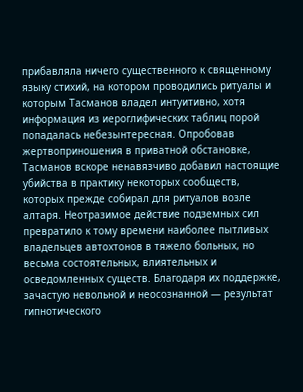прибавляла ничего существенного к священному языку стихий, на котором проводились ритуалы и которым Тасманов владел интуитивно, хотя информация из иероглифических таблиц порой попадалась небезынтересная. Опробовав жертвоприношения в приватной обстановке, Тасманов вскоре ненавязчиво добавил настоящие убийства в практику некоторых сообществ, которых прежде собирал для ритуалов возле алтаря. Неотразимое действие подземных сил превратило к тому времени наиболее пытливых владельцев автохтонов в тяжело больных, но весьма состоятельных, влиятельных и осведомленных существ. Благодаря их поддержке, зачастую невольной и неосознанной — результат гипнотического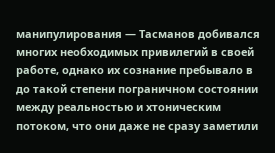манипулирования — Тасманов добивался многих необходимых привилегий в своей работе, однако их сознание пребывало в до такой степени пограничном состоянии между реальностью и хтоническим потоком, что они даже не сразу заметили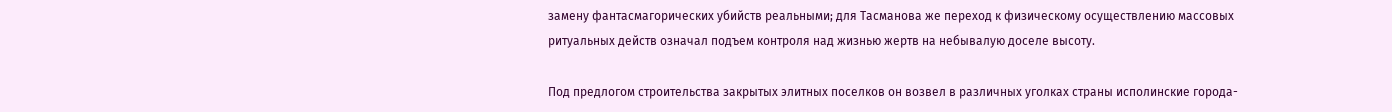замену фантасмагорических убийств реальными; для Тасманова же переход к физическому осуществлению массовых ритуальных действ означал подъем контроля над жизнью жертв на небывалую доселе высоту.

Под предлогом строительства закрытых элитных поселков он возвел в различных уголках страны исполинские города-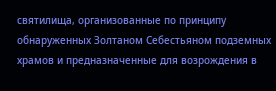святилища, организованные по принципу обнаруженных Золтаном Себестьяном подземных храмов и предназначенные для возрождения в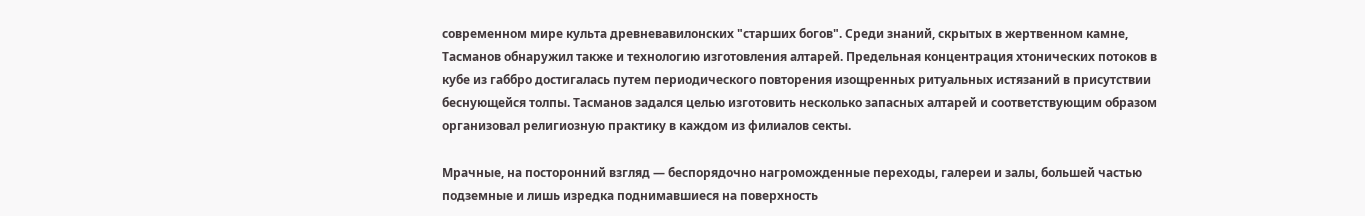современном мире культа древневавилонских "старших богов". Среди знаний, скрытых в жертвенном камне, Тасманов обнаружил также и технологию изготовления алтарей. Предельная концентрация хтонических потоков в кубе из габбро достигалась путем периодического повторения изощренных ритуальных истязаний в присутствии беснующейся толпы. Тасманов задался целью изготовить несколько запасных алтарей и соответствующим образом организовал религиозную практику в каждом из филиалов секты.

Мрачные, на посторонний взгляд — беспорядочно нагроможденные переходы, галереи и залы, большей частью подземные и лишь изредка поднимавшиеся на поверхность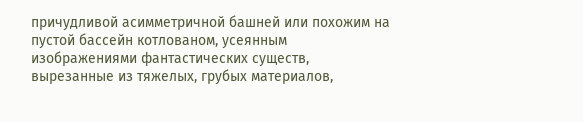причудливой асимметричной башней или похожим на пустой бассейн котлованом, усеянным изображениями фантастических существ, вырезанные из тяжелых, грубых материалов,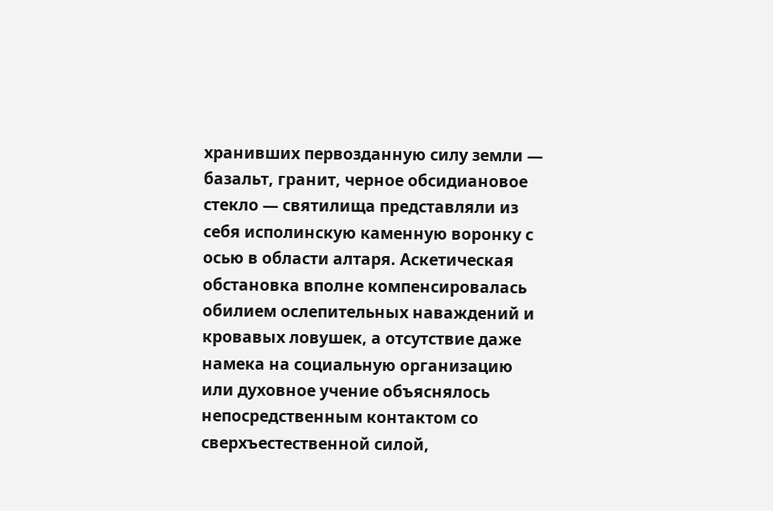хранивших первозданную силу земли — базальт, гранит, черное обсидиановое стекло — святилища представляли из себя исполинскую каменную воронку с осью в области алтаря. Аскетическая обстановка вполне компенсировалась обилием ослепительных наваждений и кровавых ловушек, а отсутствие даже намека на социальную организацию или духовное учение объяснялось непосредственным контактом со сверхъестественной силой,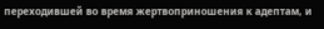переходившей во время жертвоприношения к адептам, и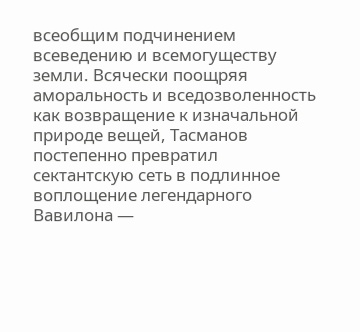всеобщим подчинением всеведению и всемогуществу земли. Всячески поощряя аморальность и вседозволенность как возвращение к изначальной природе вещей, Тасманов постепенно превратил сектантскую сеть в подлинное воплощение легендарного Вавилона —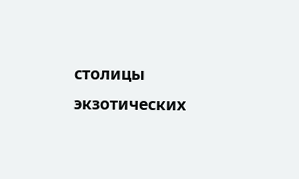столицы экзотических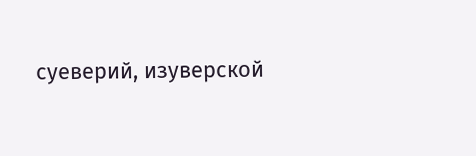суеверий, изуверской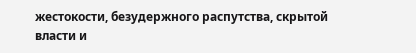жестокости, безудержного распутства, скрытой власти и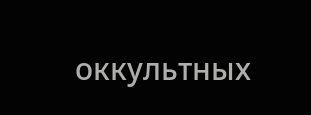оккультных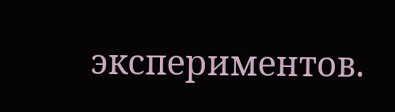экспериментов.